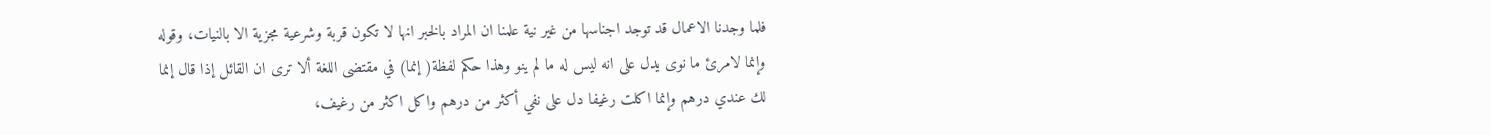فلما وجدنا الاعمال قد توجد اجناسها من غير نية علمنا ان المراد بالخبر انها لا تكون قربة وشرعية مجزية الا بالنيات، وقوله وإنما لامرئ ما نوى يدل على انه ليس له ما لم ينو وهذا حكم لفظة( إنما) في مقتضى اللغة ألا ترى ان القائل إذا قال إنما لك عندي درهم وإنما اكلت رغيفا دل على نفي أكثر من درهم واكل اكثر من رغيف،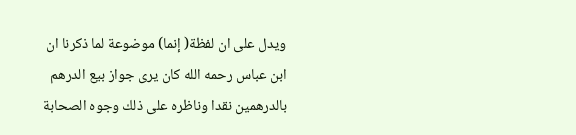ويدل على ان لفظة( إنما) موضوعة لما ذكرنا ان ابن عباس رحمه الله كان يرى جواز بيع الدرهم بالدرهمين نقدا وناظره على ذلك وجوه الصحابة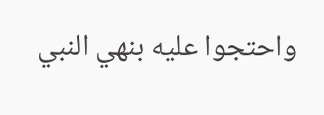واحتجوا عليه بنهي النبي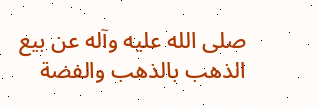صلى الله عليه وآله عن بيع الذهب بالذهب والفضة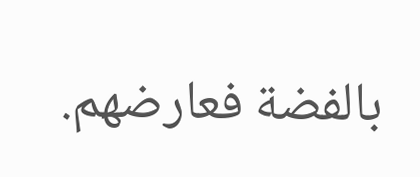بالفضة فعارضهم.